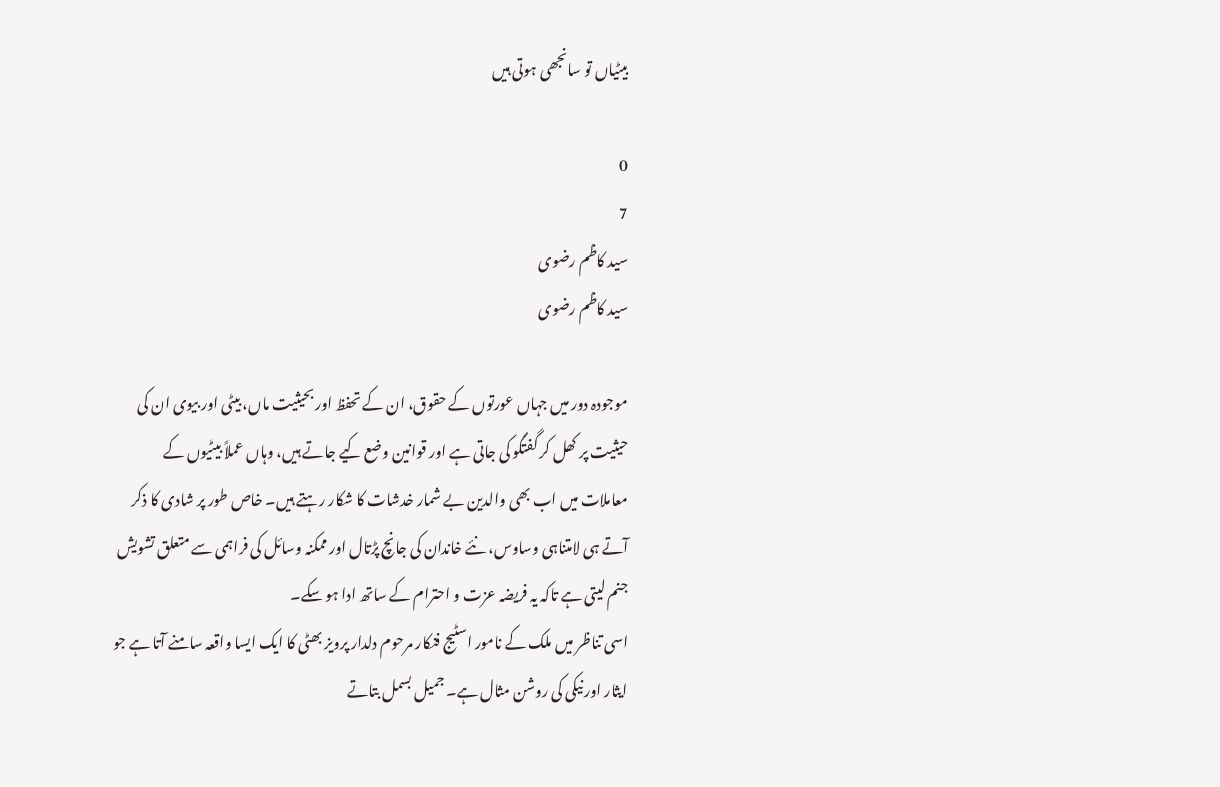بیٹیاں تو سانجھی ہوتی ہیں

0
7
سید کاظم رضوی
سید کاظم رضوی

موجودہ دور میں جہاں عورتوں کے حقوق، ان کے تحفظ اور بحیثیت ماں، بیٹی اور بیوی ان کی حیثیت پر کھل کر گفتگو کی جاتی ہے اور قوانین وضع کیے جاتے ہیں، وہاں عملاً بیٹیوں کے معاملات میں اب بھی والدین بے شمار خدشات کا شکار رہتے ہیں۔ خاص طور پر شادی کا ذکر آتے ہی لامتناہی وساوس، نئے خاندان کی جانچ پڑتال اور ممکنہ وسائل کی فراہمی سے متعلق تشویش جنم لیتی ہے تاکہ یہ فریضہ عزت و احترام کے ساتھ ادا ہو سکے۔
اسی تناظر میں ملک کے نامور اسٹیج فنکار مرحوم دلدار پرویز بھٹی کا ایک ایسا واقعہ سامنے آتا ہے جو ایثار اور نیکی کی روشن مثال ہے۔ جمیل بسمل بتاتے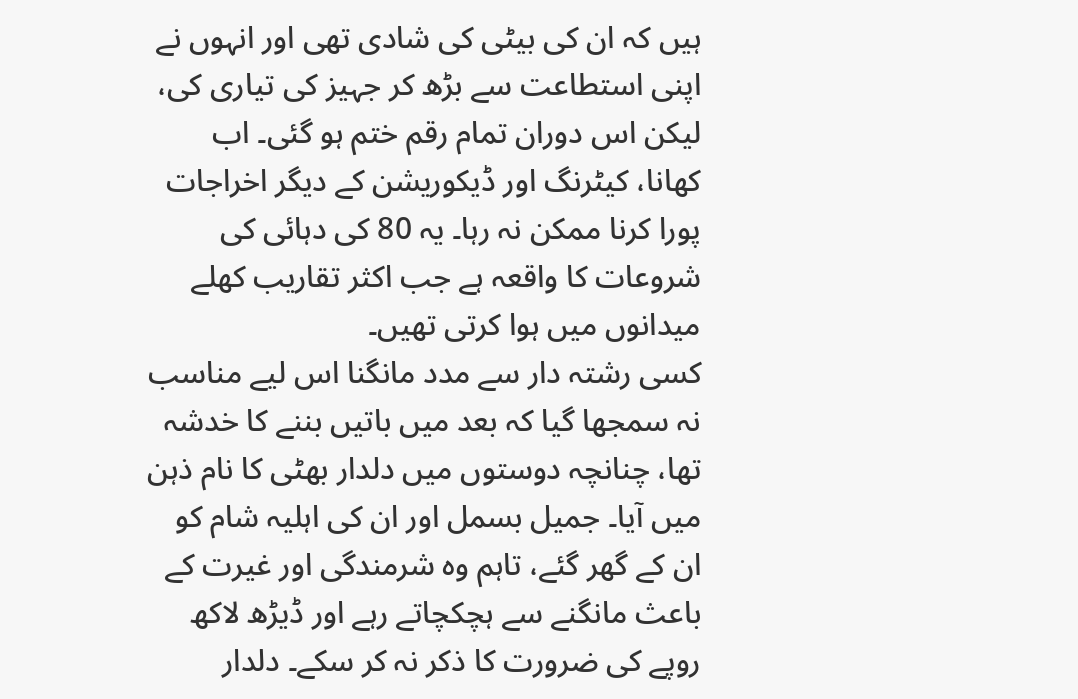ہیں کہ ان کی بیٹی کی شادی تھی اور انہوں نے اپنی استطاعت سے بڑھ کر جہیز کی تیاری کی، لیکن اس دوران تمام رقم ختم ہو گئی۔ اب کھانا، کیٹرنگ اور ڈیکوریشن کے دیگر اخراجات پورا کرنا ممکن نہ رہا۔ یہ 80 کی دہائی کی شروعات کا واقعہ ہے جب اکثر تقاریب کھلے میدانوں میں ہوا کرتی تھیں۔
کسی رشتہ دار سے مدد مانگنا اس لیے مناسب نہ سمجھا گیا کہ بعد میں باتیں بننے کا خدشہ تھا، چنانچہ دوستوں میں دلدار بھٹی کا نام ذہن میں آیا۔ جمیل بسمل اور ان کی اہلیہ شام کو ان کے گھر گئے، تاہم وہ شرمندگی اور غیرت کے باعث مانگنے سے ہچکچاتے رہے اور ڈیڑھ لاکھ روپے کی ضرورت کا ذکر نہ کر سکے۔ دلدار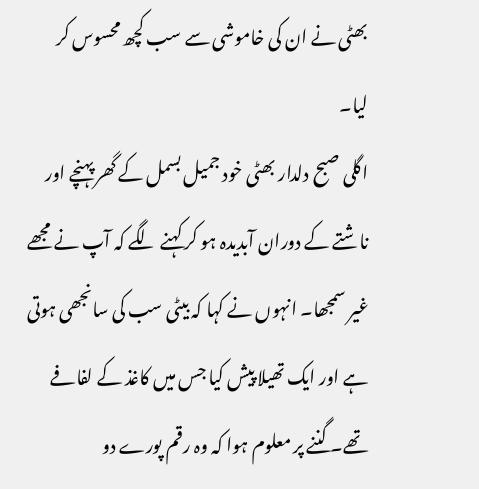بھٹی نے ان کی خاموشی سے سب کچھ محسوس کر لیا۔
اگلی صبح دلدار بھٹی خود جمیل بسمل کے گھر پہنچے اور ناشتے کے دوران آبدیدہ ہو کر کہنے لگے کہ آپ نے مجھے غیر سمجھا۔ انہوں نے کہا کہ بیٹی سب کی سانجھی ہوتی ہے اور ایک تھیلا پیش کیا جس میں کاغذ کے لفافے تھے۔ گننے پر معلوم ہوا کہ وہ رقم پورے دو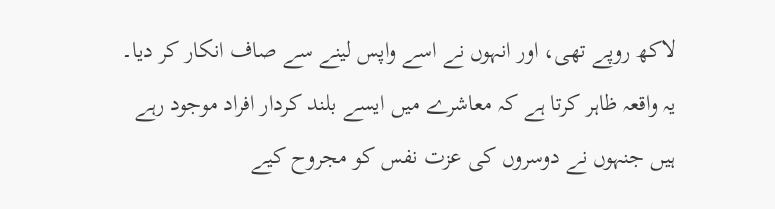لاکھ روپے تھی، اور انہوں نے اسے واپس لینے سے صاف انکار کر دیا۔
یہ واقعہ ظاہر کرتا ہے کہ معاشرے میں ایسے بلند کردار افراد موجود رہے ہیں جنہوں نے دوسروں کی عزت نفس کو مجروح کیے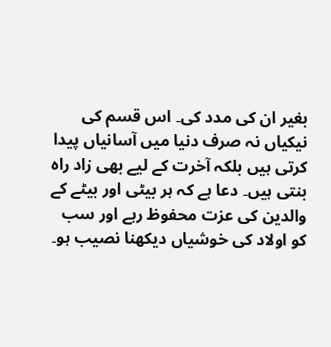بغیر ان کی مدد کی۔ اس قسم کی نیکیاں نہ صرف دنیا میں آسانیاں پیدا کرتی ہیں بلکہ آخرت کے لیے بھی زاد راہ بنتی ہیں۔ دعا ہے کہ ہر بیٹی اور بیٹے کے والدین کی عزت محفوظ رہے اور سب کو اولاد کی خوشیاں دیکھنا نصیب ہو۔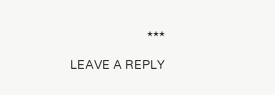٭٭٭

LEAVE A REPLY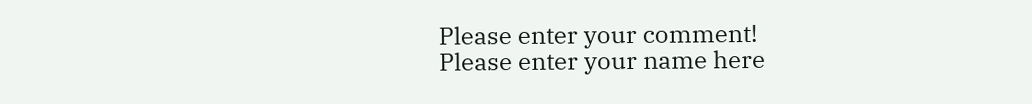Please enter your comment!
Please enter your name here